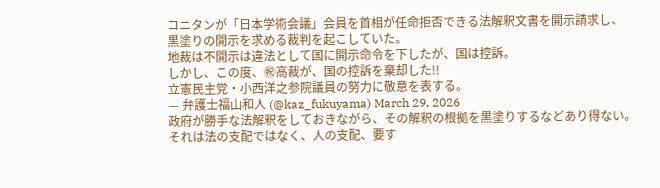コニタンが「日本学術会議」会員を首相が任命拒否できる法解釈文書を開示請求し、
黒塗りの開示を求める裁判を起こしていた。
地裁は不開示は違法として国に開示命令を下したが、国は控訴。
しかし、この度、㊗高裁が、国の控訴を棄却した!!
立憲民主党・小西洋之参院議員の努力に敬意を表する。
— 弁護士福山和人 (@kaz_fukuyama) March 29, 2026
政府が勝手な法解釈をしておきながら、その解釈の根拠を黒塗りするなどあり得ない。
それは法の支配ではなく、人の支配、要す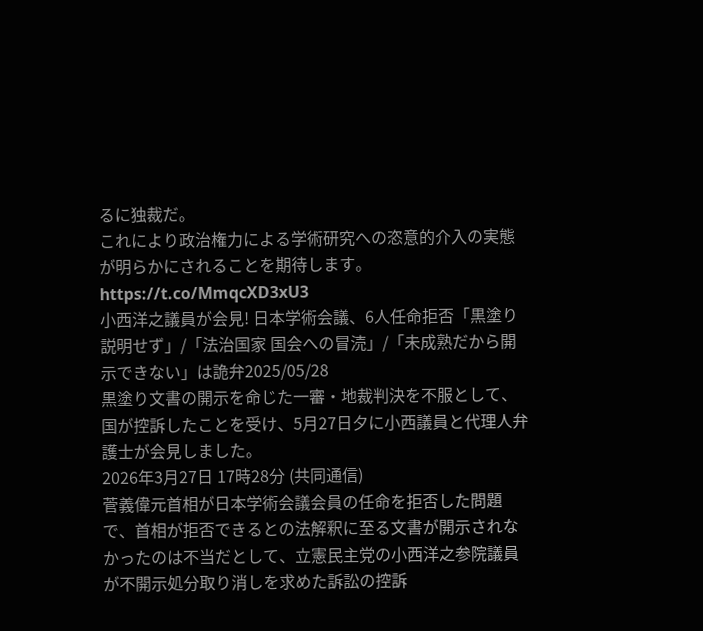るに独裁だ。
これにより政治権力による学術研究への恣意的介入の実態が明らかにされることを期待します。 https://t.co/MmqcXD3xU3
小西洋之議員が会見! 日本学術会議、6人任命拒否「黒塗り説明せず」/「法治国家 国会への冒涜」/「未成熟だから開示できない」は詭弁2025/05/28
黒塗り文書の開示を命じた一審・地裁判決を不服として、国が控訴したことを受け、5月27日夕に小西議員と代理人弁護士が会見しました。
2026年3月27日 17時28分 (共同通信)
菅義偉元首相が日本学術会議会員の任命を拒否した問題で、首相が拒否できるとの法解釈に至る文書が開示されなかったのは不当だとして、立憲民主党の小西洋之参院議員が不開示処分取り消しを求めた訴訟の控訴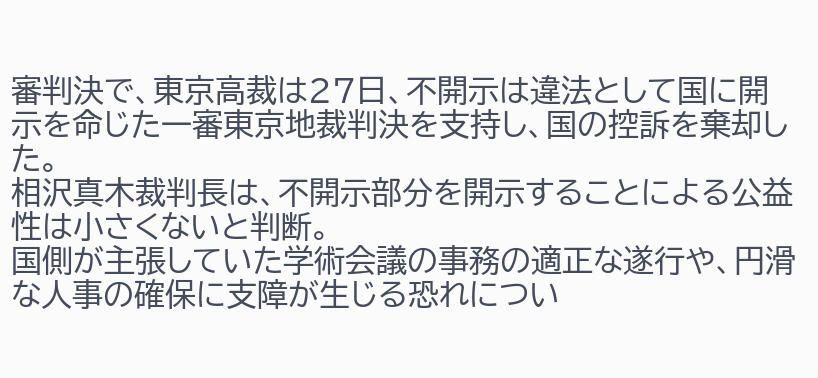審判決で、東京高裁は27日、不開示は違法として国に開示を命じた一審東京地裁判決を支持し、国の控訴を棄却した。
相沢真木裁判長は、不開示部分を開示することによる公益性は小さくないと判断。
国側が主張していた学術会議の事務の適正な遂行や、円滑な人事の確保に支障が生じる恐れについ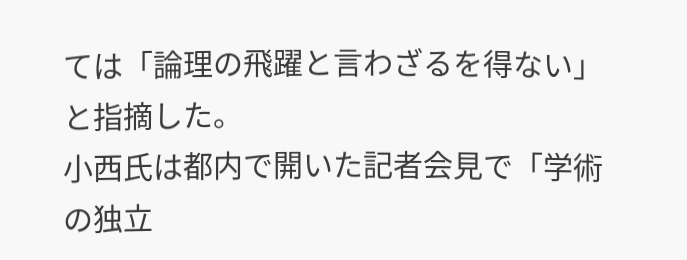ては「論理の飛躍と言わざるを得ない」と指摘した。
小西氏は都内で開いた記者会見で「学術の独立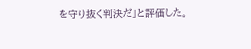を守り抜く判決だ」と評価した。